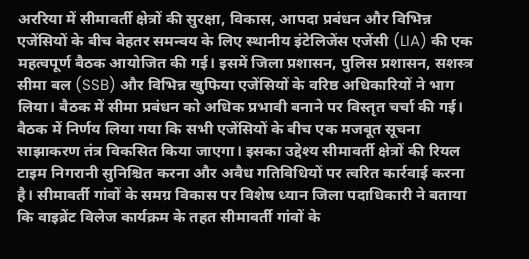अररिया में सीमावर्ती क्षेत्रों की सुरक्षा, विकास, आपदा प्रबंधन और विभिन्न एजेंसियों के बीच बेहतर समन्वय के लिए स्थानीय इंटेलिजेंस एजेंसी (LIA) की एक महत्वपूर्ण बैठक आयोजित की गई। इसमें जिला प्रशासन, पुलिस प्रशासन, सशस्त्र सीमा बल (SSB) और विभिन्न खुफिया एजेंसियों के वरिष्ठ अधिकारियों ने भाग लिया। बैठक में सीमा प्रबंधन को अधिक प्रभावी बनाने पर विस्तृत चर्चा की गई। बैठक में निर्णय लिया गया कि सभी एजेंसियों के बीच एक मजबूत सूचना साझाकरण तंत्र विकसित किया जाएगा। इसका उद्देश्य सीमावर्ती क्षेत्रों की रियल टाइम निगरानी सुनिश्चित करना और अवैध गतिविधियों पर त्वरित कार्रवाई करना है। सीमावर्ती गांवों के समग्र विकास पर विशेष ध्यान जिला पदाधिकारी ने बताया कि वाइब्रेंट विलेज कार्यक्रम के तहत सीमावर्ती गांवों के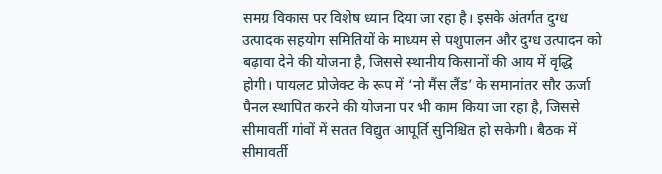समग्र विकास पर विशेष ध्यान दिया जा रहा है। इसके अंतर्गत दुग्ध उत्पादक सहयोग समितियों के माध्यम से पशुपालन और दुग्ध उत्पादन को बढ़ावा देने की योजना है, जिससे स्थानीय किसानों की आय में वृद्धि होगी। पायलट प्रोजेक्ट के रूप में ‘नो मैंस लैंड’ के समानांतर सौर ऊर्जा पैनल स्थापित करने की योजना पर भी काम किया जा रहा है, जिससे सीमावर्ती गांवों में सतत विद्युत आपूर्ति सुनिश्चित हो सकेगी। बैठक में सीमावर्ती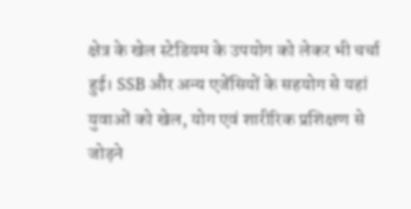क्षेत्र के खेल स्टेडियम के उपयोग को लेकर भी चर्चा हुई। SSB और अन्य एजेंसियों के सहयोग से यहां युवाओं को खेल, योग एवं शारीरिक प्रशिक्षण से जोड़ने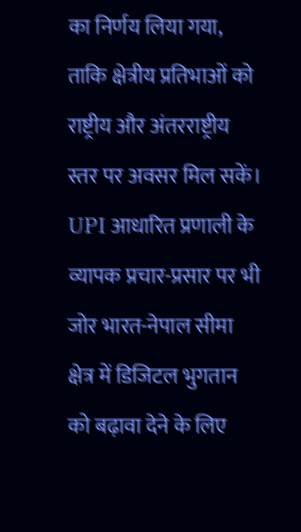का निर्णय लिया गया, ताकि क्षेत्रीय प्रतिभाओं को राष्ट्रीय और अंतरराष्ट्रीय स्तर पर अवसर मिल सकें। UPI आधारित प्रणाली के व्यापक प्रचार-प्रसार पर भी जोर भारत-नेपाल सीमा क्षेत्र में डिजिटल भुगतान को बढ़ावा देने के लिए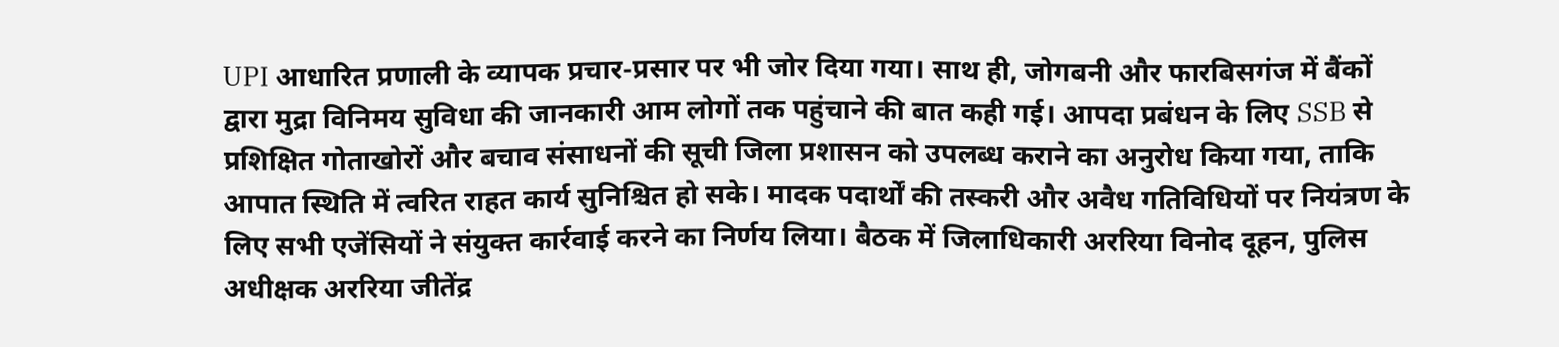UPI आधारित प्रणाली के व्यापक प्रचार-प्रसार पर भी जोर दिया गया। साथ ही, जोगबनी और फारबिसगंज में बैंकों द्वारा मुद्रा विनिमय सुविधा की जानकारी आम लोगों तक पहुंचाने की बात कही गई। आपदा प्रबंधन के लिए SSB से प्रशिक्षित गोताखोरों और बचाव संसाधनों की सूची जिला प्रशासन को उपलब्ध कराने का अनुरोध किया गया, ताकि आपात स्थिति में त्वरित राहत कार्य सुनिश्चित हो सके। मादक पदार्थों की तस्करी और अवैध गतिविधियों पर नियंत्रण के लिए सभी एजेंसियों ने संयुक्त कार्रवाई करने का निर्णय लिया। बैठक में जिलाधिकारी अररिया विनोद दूहन, पुलिस अधीक्षक अररिया जीतेंद्र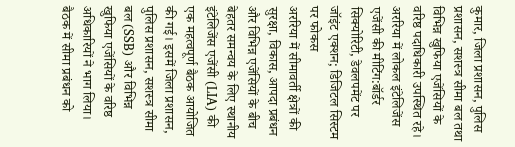कुमार, जिला प्रशासन, पुलिस प्रशासन, सशस्त्र सीमा बल तथा विभिन्न खुफिया एजेंसियों के वरिष्ठ पदाधिकारी उपस्थित रहे।
अररिया में लोकल इंटेलिजेंस एजेंसी की मीटिंग:बॉर्डर सिक्योरिटी, डेवलपमेंट पर जॉइंट एक्शन; डिजिटल सिस्टम पर फोकस
अररिया में सीमावर्ती क्षेत्रों की सुरक्षा, विकास, आपदा प्रबंधन और विभिन्न एजेंसियों के बीच बेहतर समन्वय के लिए स्थानीय इंटेलिजेंस एजेंसी (LIA) की एक महत्वपूर्ण बैठक आयोजित की गई। इसमें जिला प्रशासन, पुलिस प्रशासन, सशस्त्र सीमा बल (SSB) और विभिन्न खुफिया एजेंसियों के वरिष्ठ अधिकारियों ने भाग लिया। बैठक में सीमा प्रबंधन को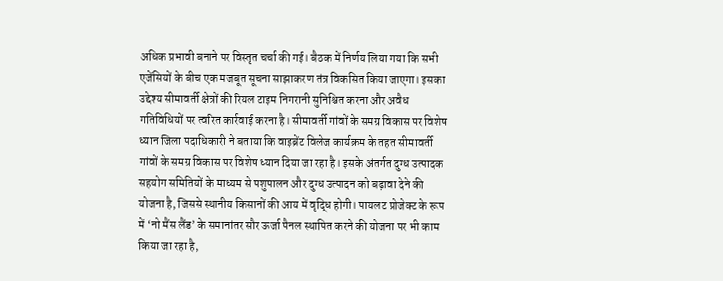अधिक प्रभावी बनाने पर विस्तृत चर्चा की गई। बैठक में निर्णय लिया गया कि सभी एजेंसियों के बीच एक मजबूत सूचना साझाकरण तंत्र विकसित किया जाएगा। इसका उद्देश्य सीमावर्ती क्षेत्रों की रियल टाइम निगरानी सुनिश्चित करना और अवैध गतिविधियों पर त्वरित कार्रवाई करना है। सीमावर्ती गांवों के समग्र विकास पर विशेष ध्यान जिला पदाधिकारी ने बताया कि वाइब्रेंट विलेज कार्यक्रम के तहत सीमावर्ती गांवों के समग्र विकास पर विशेष ध्यान दिया जा रहा है। इसके अंतर्गत दुग्ध उत्पादक सहयोग समितियों के माध्यम से पशुपालन और दुग्ध उत्पादन को बढ़ावा देने की योजना है, जिससे स्थानीय किसानों की आय में वृद्धि होगी। पायलट प्रोजेक्ट के रूप में ‘नो मैंस लैंड’ के समानांतर सौर ऊर्जा पैनल स्थापित करने की योजना पर भी काम किया जा रहा है,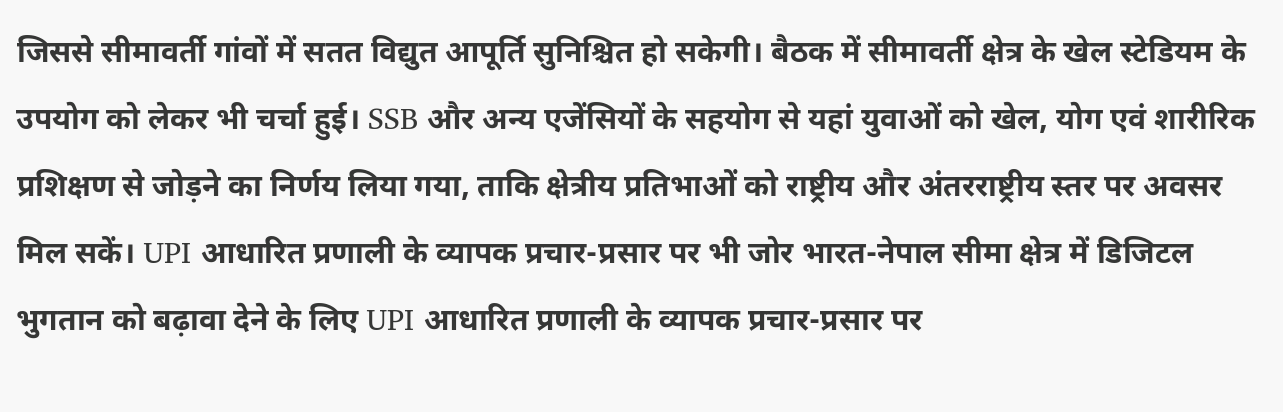जिससे सीमावर्ती गांवों में सतत विद्युत आपूर्ति सुनिश्चित हो सकेगी। बैठक में सीमावर्ती क्षेत्र के खेल स्टेडियम के उपयोग को लेकर भी चर्चा हुई। SSB और अन्य एजेंसियों के सहयोग से यहां युवाओं को खेल, योग एवं शारीरिक प्रशिक्षण से जोड़ने का निर्णय लिया गया, ताकि क्षेत्रीय प्रतिभाओं को राष्ट्रीय और अंतरराष्ट्रीय स्तर पर अवसर मिल सकें। UPI आधारित प्रणाली के व्यापक प्रचार-प्रसार पर भी जोर भारत-नेपाल सीमा क्षेत्र में डिजिटल भुगतान को बढ़ावा देने के लिए UPI आधारित प्रणाली के व्यापक प्रचार-प्रसार पर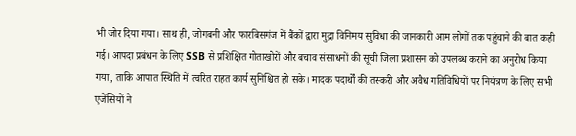भी जोर दिया गया। साथ ही, जोगबनी और फारबिसगंज में बैंकों द्वारा मुद्रा विनिमय सुविधा की जानकारी आम लोगों तक पहुंचाने की बात कही गई। आपदा प्रबंधन के लिए SSB से प्रशिक्षित गोताखोरों और बचाव संसाधनों की सूची जिला प्रशासन को उपलब्ध कराने का अनुरोध किया गया, ताकि आपात स्थिति में त्वरित राहत कार्य सुनिश्चित हो सके। मादक पदार्थों की तस्करी और अवैध गतिविधियों पर नियंत्रण के लिए सभी एजेंसियों ने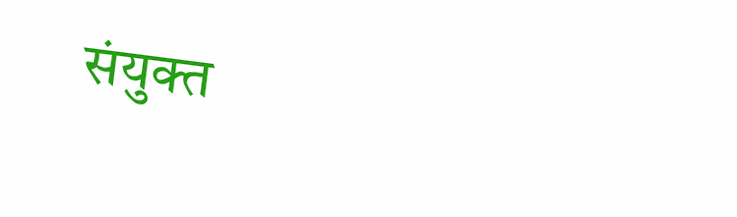संयुक्त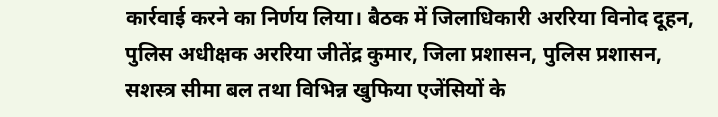कार्रवाई करने का निर्णय लिया। बैठक में जिलाधिकारी अररिया विनोद दूहन, पुलिस अधीक्षक अररिया जीतेंद्र कुमार, जिला प्रशासन, पुलिस प्रशासन, सशस्त्र सीमा बल तथा विभिन्न खुफिया एजेंसियों के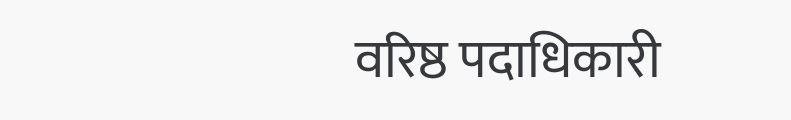वरिष्ठ पदाधिकारी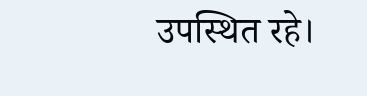उपस्थित रहे।